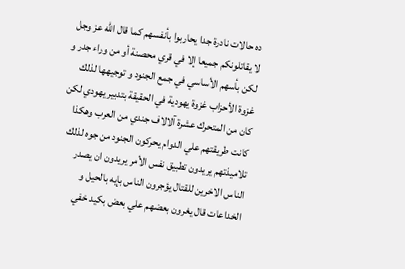ده حالات نادرة جدا يحاربوا بأنفسهم كما قال الله عز وجل لا يقاتلونكم جميعا إلا في قري محصنة أو من وراء جدر و لكن بأسهم الأساسي في جمع الجنود و توجيهها لذلك غزوة الأحزاب غزوة يهودية في الحقيقة بتدبير يهودي لكن كان من المتحرك عشرة آلالاف جندي من العرب وهكذا كانت طريقتهم علي الدوام يحركون الجنود من جوه لذلك تلاميذتهم يريدون تطبيق نفس الأمر يريدون ان يصدر الناس الاخرين للقتال يؤجرون الناس بإيه بالحيل و الخداعات قال يغرون بعضهم علي بعض بكيد خفي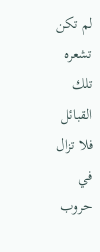لم تكن تشعره تلك القبائل فلا تزال في حروب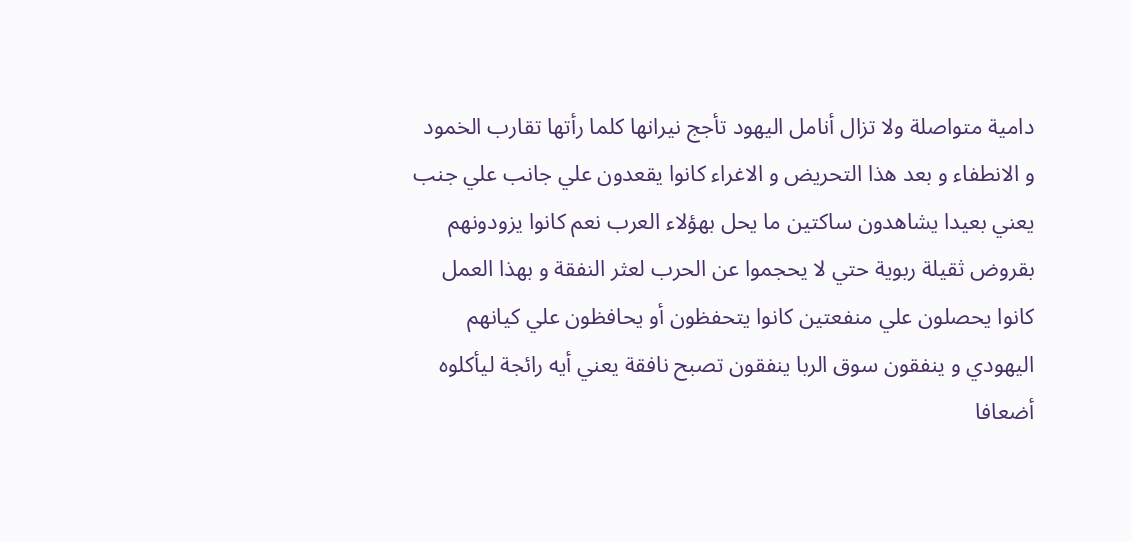دامية متواصلة ولا تزال أنامل اليهود تأجج نيرانها كلما رأتها تقارب الخمود و الانطفاء و بعد هذا التحريض و الاغراء كانوا يقعدون علي جانب علي جنب يعني بعيدا يشاهدون ساكتين ما يحل بهؤلاء العرب نعم كانوا يزودونهم بقروض ثقيلة ربوية حتي لا يحجموا عن الحرب لعثر النفقة و بهذا العمل كانوا يحصلون علي منفعتين كانوا يتحفظون أو يحافظون علي كيانهم اليهودي و ينفقون سوق الربا ينفقون تصبح نافقة يعني أيه رائجة ليأكلوه أضعافا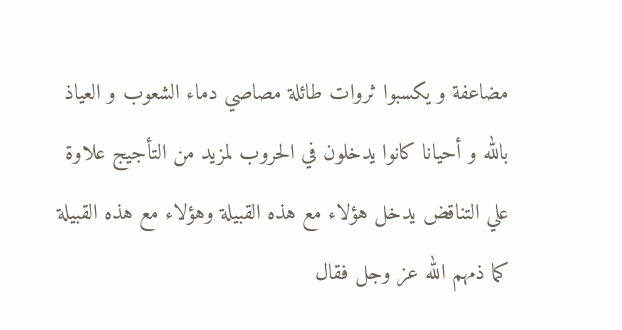مضاعفة و يكسبوا ثروات طائلة مصاصي دماء الشعوب و العياذ بالله و أحيانا كانوا يدخلون في الحروب لمزيد من التأجيج علاوة علي التناقض يدخل هؤلاء مع هذه القبيلة وهؤلاء مع هذه القبيلة كما ذمهم الله عز وجل فقال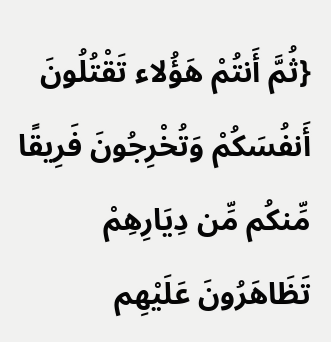{ثُمَّ أَنتُمْ هَؤُلاء تَقْتُلُونَ أَنفُسَكُمْ وَتُخْرِجُونَ فَرِيقًا مِّنكُم مِّن دِيَارِهِمْ تَظَاهَرُونَ عَلَيْهِم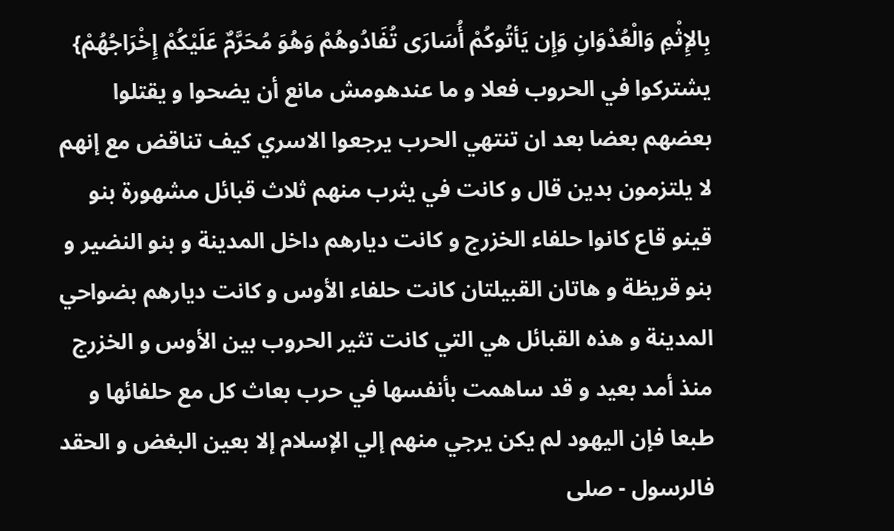بِالإِثْمِ وَالْعُدْوَانِ وَإِن يَأتُوكُمْ أُسَارَى تُفَادُوهُمْ وَهُوَ مُحَرَّمٌ عَلَيْكُمْ إِخْرَاجُهُمْ} يشتركوا في الحروب فعلا و ما عندهومش مانع أن يضحوا و يقتلوا بعضهم بعضا بعد ان تنتهي الحرب يرجعوا الاسري كيف تناقض مع إنهم لا يلتزمون بدين قال و كانت في يثرب منهم ثلاث قبائل مشهورة بنو قينو قاع كانوا حلفاء الخزرج و كانت ديارهم داخل المدينة و بنو النضير و بنو قريظة و هاتان القبيلتان كانت حلفاء الأوس و كانت ديارهم بضواحي المدينة و هذه القبائل هي التي كانت تثير الحروب بين الأوس و الخزرج منذ أمد بعيد و قد ساهمت بأنفسها في حرب بعاث كل مع حلفائها و طبعا فإن اليهود لم يكن يرجي منهم إلي الإسلام إلا بعين البغض و الحقد فالرسول - صلى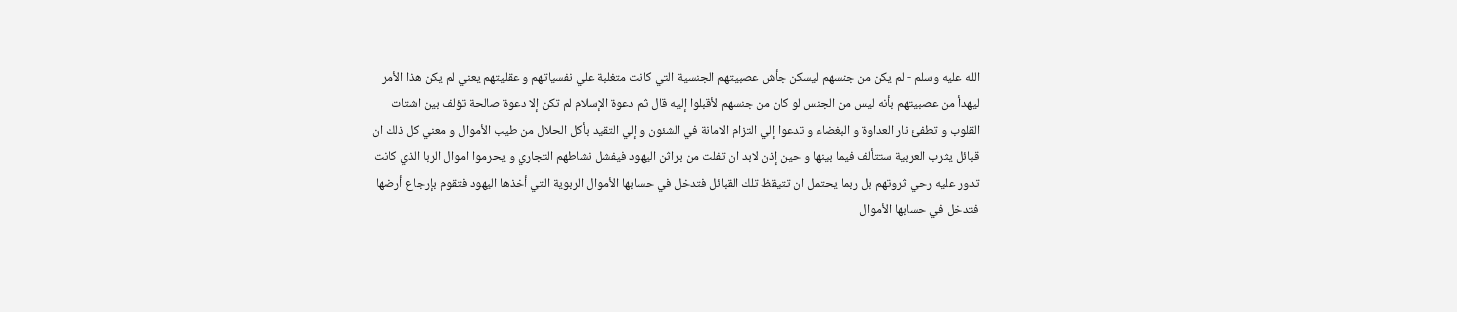الله عليه وسلم - لم يكن من جنسهم ليسكن جأش عصبيتهم الجنسية التي كانت متغلبة علي نفسياتهم و عقليتهم يعني لم يكن هذا الأمر ليهدأ من عصبيتهم بأنه ليس من الجنس لو كان من جنسهم لأقبلوا إليه قال ثم دعوة الإسلام لم تكن إلا دعوة صالحة تؤلف بين اشتات القلوب و تطفئ نار العداوة و البغضاء و تدعوا إلي التزام الامانة في الشئون و إلي التقيد بأكل الحلال من طيب الأموال و معني كل ذلك ان قبائل يثرب العربية ستتألف فيما بينها و حين إذن لابد ان تفلت من براثن اليهود فيفشل نشاطهم التجاري و يحرموا اموال الربا الذي كانت تدور عليه رحي ثروتهم بل ربما يحتمل ان تتيقظ تلك القبائل فتدخل في حسابها الأموال الربوية التي أخذها اليهود فتقوم بإرجاع أرضها فتدخل في حسابها الأموال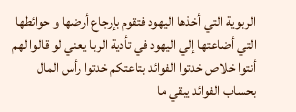الربوية التي أخذها اليهود فتقوم بإرجاع أرضها و حوائطها التي أضاعتها إلي اليهود في تأدية الربا يعني لو قالوا لهم أنتوا خلاص خدتوا الفوائد بتاعتكم خدتوا رأس المال بحساب الفوائد يبقي ما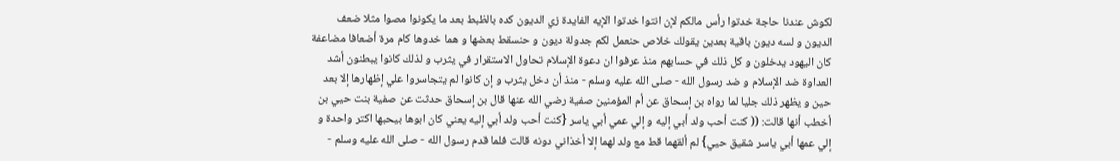لكوش عندنا حاجة خدتوا رأس مالكم لإن انتوا خدتوا الإيه الفايدة زي الديون كده بالظبط بعد ما يكونوا مصوا مثلا ضعف الديون و لسه ديون باقية بعدين يقولك خلاص حنعمل لكم جدولة ديون و حنسقط بعضها و هما خدوها كام مرة أضعافا مضاعفة كان اليهود يدخلون و كل ذلك في حسابهم منذ عرفوا ان دعوة الإسلام تحاول الاستقرار في يثرب و لذلك كانوا يبطنون أشد العداوة ضد الإسلام و ضد رسول الله - صلى الله عليه وسلم - منذ أن دخل يثرب و إن كانوا لم يتجاسروا علي إظهارها إلا بعد حين و يظهر ذلك جليا لما رواه بن إسحاق عن أم المؤمنين صفية رضي الله عنها قال بن إسحاق حدثت عن صفية بنت حيي بن أخطب أنها قالت: (( كنت أحب ولد أبي إليه و إلي عمي أبي ياسر {كنت أحب ولد أبي إليه يعني كان ابوها بيحبها اكتر واحدة و إلي عمها أبي ياسر شقيق حيي} لم ألقهما قط مع ولد لهما إلا أخذاني دونه قالت فلما قدم رسول الله - صلى الله عليه وسلم -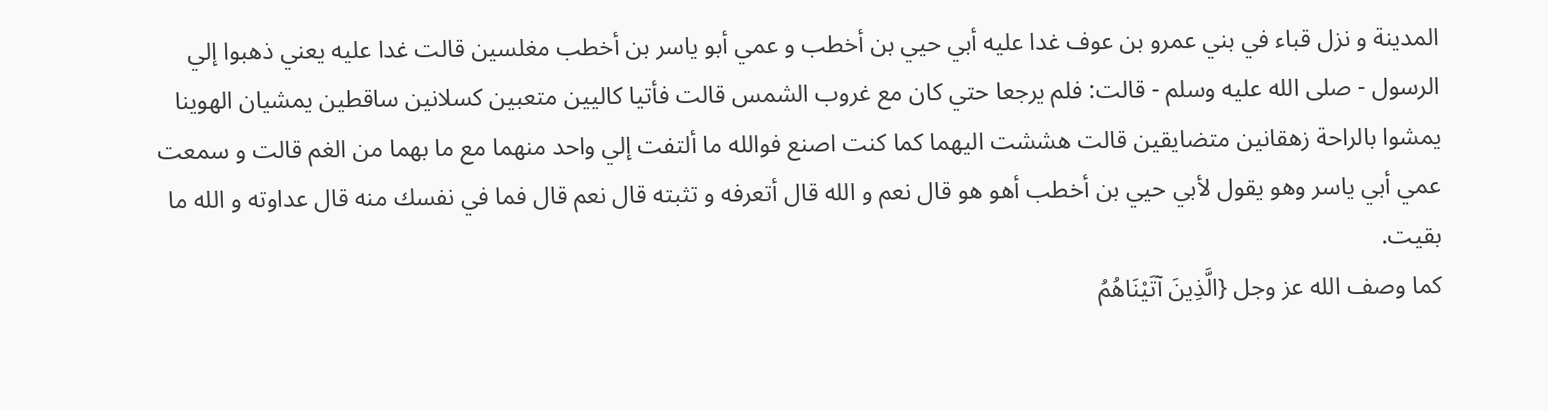المدينة و نزل قباء في بني عمرو بن عوف غدا عليه أبي حيي بن أخطب و عمي أبو ياسر بن أخطب مغلسين قالت غدا عليه يعني ذهبوا إلي الرسول - صلى الله عليه وسلم - قالت: فلم يرجعا حتي كان مع غروب الشمس قالت فأتيا كاليين متعبين كسلانين ساقطين يمشيان الهوينا يمشوا بالراحة زهقانين متضايقين قالت هششت اليهما كما كنت اصنع فوالله ما ألتفت إلي واحد منهما مع ما بهما من الغم قالت و سمعت عمي أبي ياسر وهو يقول لأبي حيي بن أخطب أهو هو قال نعم و الله قال أتعرفه و تثبته قال نعم قال فما في نفسك منه قال عداوته و الله ما بقيت.
كما وصف الله عز وجل {الَّذِينَ آتَيْنَاهُمُ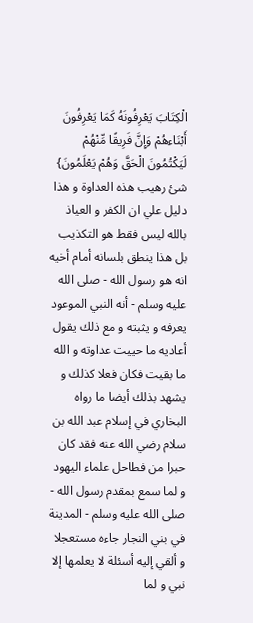الْكِتَابَ يَعْرِفُونَهُ كَمَا يَعْرِفُونَ أَبْنَاءهُمْ وَإِنَّ فَرِيقًا مِّنْهُمْ لَيَكْتُمُونَ الْحَقَّ وَهُمْ يَعْلَمُونَ} شئ رهيب هذه العداوة و هذا دليل علي ان الكفر و العياذ بالله ليس فقط هو التكذيب بل هذا ينطق بلسانه أمام أخيه انه هو رسول الله - صلى الله عليه وسلم - أنه النبي الموعود يعرفه و يثبته و مع ذلك يقول أعاديه ما حييت عداوته و الله ما بقيت فكان فعلا كذلك و يشهد بذلك أيضا ما رواه البخاري في إسلام عبد الله بن سلام رضي الله عنه فقد كان حبرا من فطاحل علماء اليهود و لما سمع بمقدم رسول الله - صلى الله عليه وسلم - المدينة في بني النجار جاءه مستعجلا و ألقي إليه أسئلة لا يعلمها إلا نبي و لما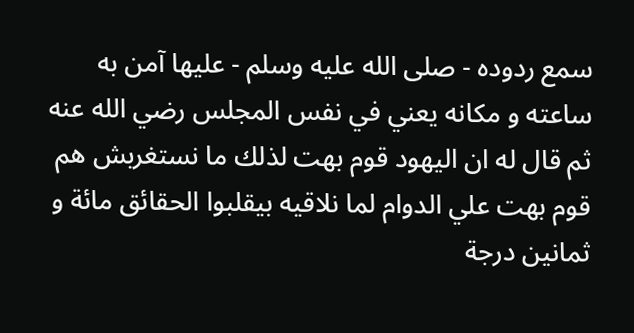سمع ردوده - صلى الله عليه وسلم - عليها آمن به ساعته و مكانه يعني في نفس المجلس رضي الله عنه ثم قال له ان اليهود قوم بهت لذلك ما نستغربش هم قوم بهت علي الدوام لما نلاقيه بيقلبوا الحقائق مائة و ثمانين درجة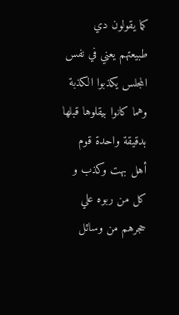كما يقولون دي طبيعتهم يعني في نفس المجلس يكذبوا الكذبة وهما كانوا بيقلوها قبلها بدقيقة واحدة قوم أهل بهت وكذب و كل من ربوه علي حجرهم من وسائل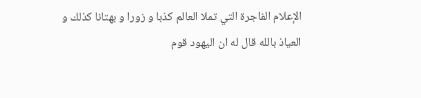الإعلام الفاجرة التي تملا العالم كذبا و زورا و بهتانا كذلك و العياذ بالله قال له ان اليهود قوم